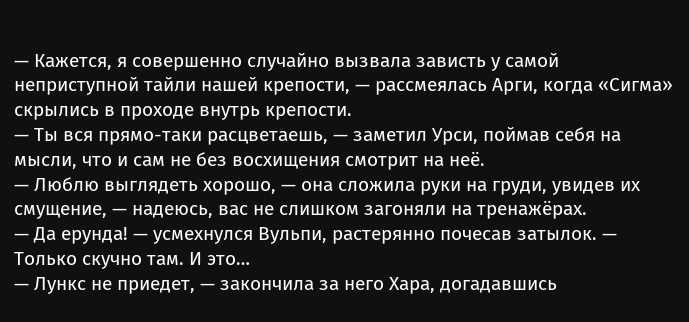— Кажется, я совершенно случайно вызвала зависть у самой неприступной тайли нашей крепости, — рассмеялась Арги, когда «Сигма» скрылись в проходе внутрь крепости.
— Ты вся прямо-таки расцветаешь, — заметил Урси, поймав себя на мысли, что и сам не без восхищения смотрит на неё.
— Люблю выглядеть хорошо, — она сложила руки на груди, увидев их смущение, — надеюсь, вас не слишком загоняли на тренажёрах.
— Да ерунда! — усмехнулся Вульпи, растерянно почесав затылок. — Только скучно там. И это…
— Лункс не приедет, — закончила за него Хара, догадавшись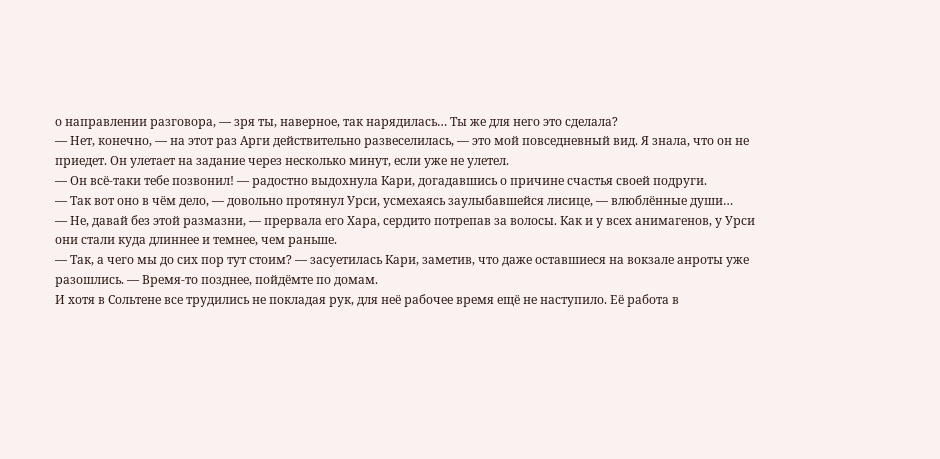о направлении разговора, — зря ты, наверное, так нарядилась… Ты же для него это сделала?
— Нет, конечно, — на этот раз Арги действительно развеселилась, — это мой повседневный вид. Я знала, что он не приедет. Он улетает на задание через несколько минут, если уже не улетел.
— Он всё-таки тебе позвонил! — радостно выдохнула Кари, догадавшись о причине счастья своей подруги.
— Так вот оно в чём дело, — довольно протянул Урси, усмехаясь заулыбавшейся лисице, — влюблённые души…
— Не, давай без этой размазни, — прервала его Хара, сердито потрепав за волосы. Как и у всех анимагенов, у Урси они стали куда длиннее и темнее, чем раньше.
— Так, а чего мы до сих пор тут стоим? — засуетилась Кари, заметив, что даже оставшиеся на вокзале анроты уже разошлись. — Время-то позднее, пойдёмте по домам.
И хотя в Сольтене все трудились не покладая рук, для неё рабочее время ещё не наступило. Её работа в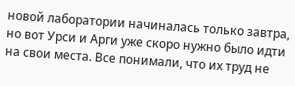новой лаборатории начиналась только завтра, но вот Урси и Арги уже скоро нужно было идти на свои места. Все понимали, что их труд не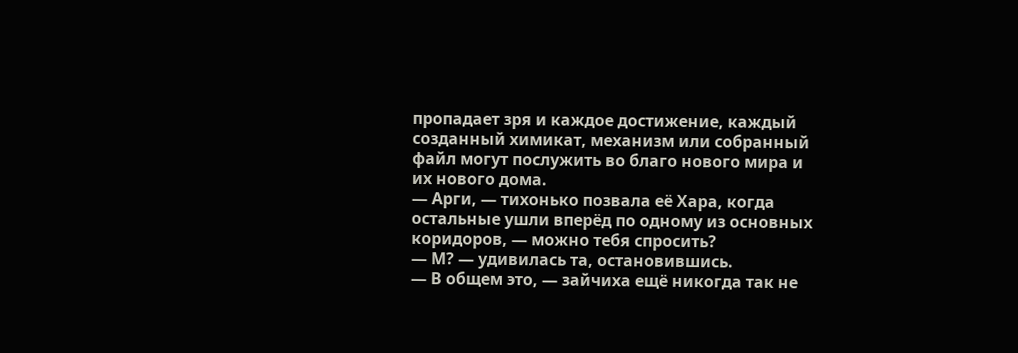пропадает зря и каждое достижение, каждый созданный химикат, механизм или собранный файл могут послужить во благо нового мира и их нового дома.
— Арги, — тихонько позвала её Хара, когда остальные ушли вперёд по одному из основных коридоров, — можно тебя спросить?
— М? — удивилась та, остановившись.
— В общем это, — зайчиха ещё никогда так не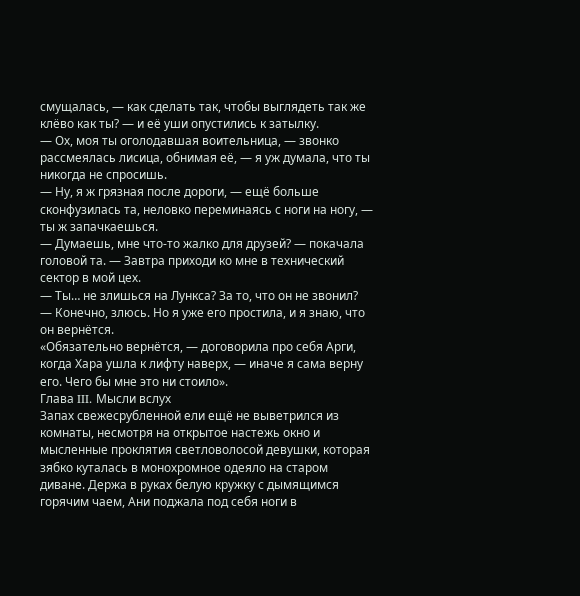смущалась, — как сделать так, чтобы выглядеть так же клёво как ты? — и её уши опустились к затылку.
— Ох, моя ты оголодавшая воительница, — звонко рассмеялась лисица, обнимая её, — я уж думала, что ты никогда не спросишь.
— Ну, я ж грязная после дороги, — ещё больше сконфузилась та, неловко переминаясь с ноги на ногу, — ты ж запачкаешься.
— Думаешь, мне что-то жалко для друзей? — покачала головой та. — Завтра приходи ко мне в технический сектор в мой цех.
— Ты… не злишься на Лункса? За то, что он не звонил?
— Конечно, злюсь. Но я уже его простила, и я знаю, что он вернётся.
«Обязательно вернётся, — договорила про себя Арги, когда Хара ушла к лифту наверх, — иначе я сама верну его. Чего бы мне это ни стоило».
Глава III. Мысли вслух
Запах свежесрубленной ели ещё не выветрился из комнаты, несмотря на открытое настежь окно и мысленные проклятия светловолосой девушки, которая зябко куталась в монохромное одеяло на старом диване. Держа в руках белую кружку с дымящимся горячим чаем, Ани поджала под себя ноги в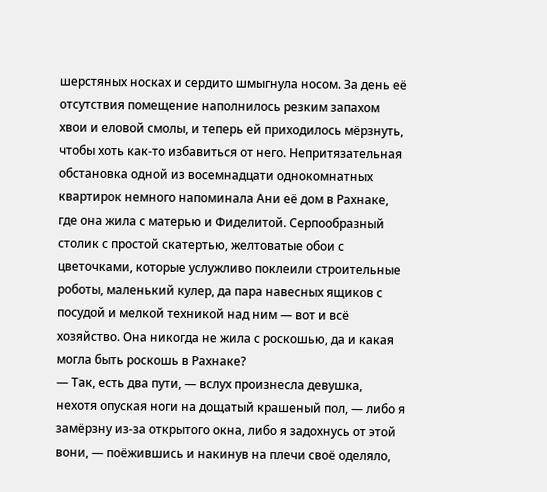шерстяных носках и сердито шмыгнула носом. За день её отсутствия помещение наполнилось резким запахом хвои и еловой смолы, и теперь ей приходилось мёрзнуть, чтобы хоть как-то избавиться от него. Непритязательная обстановка одной из восемнадцати однокомнатных квартирок немного напоминала Ани её дом в Рахнаке, где она жила с матерью и Фиделитой. Серпообразный столик с простой скатертью, желтоватые обои с цветочками, которые услужливо поклеили строительные роботы, маленький кулер, да пара навесных ящиков с посудой и мелкой техникой над ним — вот и всё хозяйство. Она никогда не жила с роскошью, да и какая могла быть роскошь в Рахнаке?
— Так, есть два пути, — вслух произнесла девушка, нехотя опуская ноги на дощатый крашеный пол, — либо я замёрзну из-за открытого окна, либо я задохнусь от этой вони, — поёжившись и накинув на плечи своё оделяло,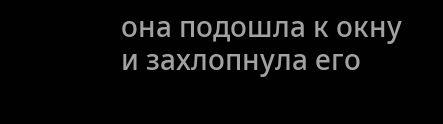она подошла к окну и захлопнула его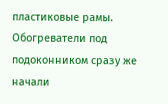пластиковые рамы.
Обогреватели под подоконником сразу же начали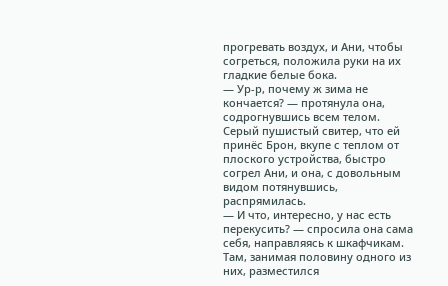прогревать воздух, и Ани, чтобы согреться, положила руки на их гладкие белые бока.
— Ур-р, почему ж зима не кончается? — протянула она, содрогнувшись всем телом. Серый пушистый свитер, что ей принёс Брон, вкупе с теплом от плоского устройства, быстро согрел Ани, и она, с довольным видом потянувшись, распрямилась.
— И что, интересно, у нас есть перекусить? — спросила она сама себя, направляясь к шкафчикам. Там, занимая половину одного из них, разместился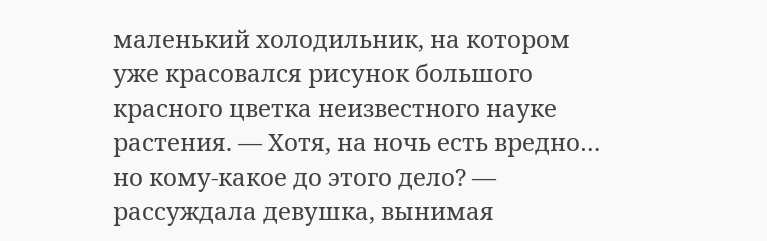маленький холодильник, на котором уже красовался рисунок большого красного цветка неизвестного науке растения. — Хотя, на ночь есть вредно… но кому-какое до этого дело? — рассуждала девушка, вынимая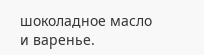шоколадное масло и варенье.